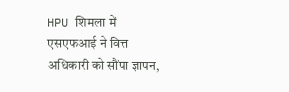HPU शिमला में एसएफआई ने वित्त अधिकारी को सौंपा ज्ञापन,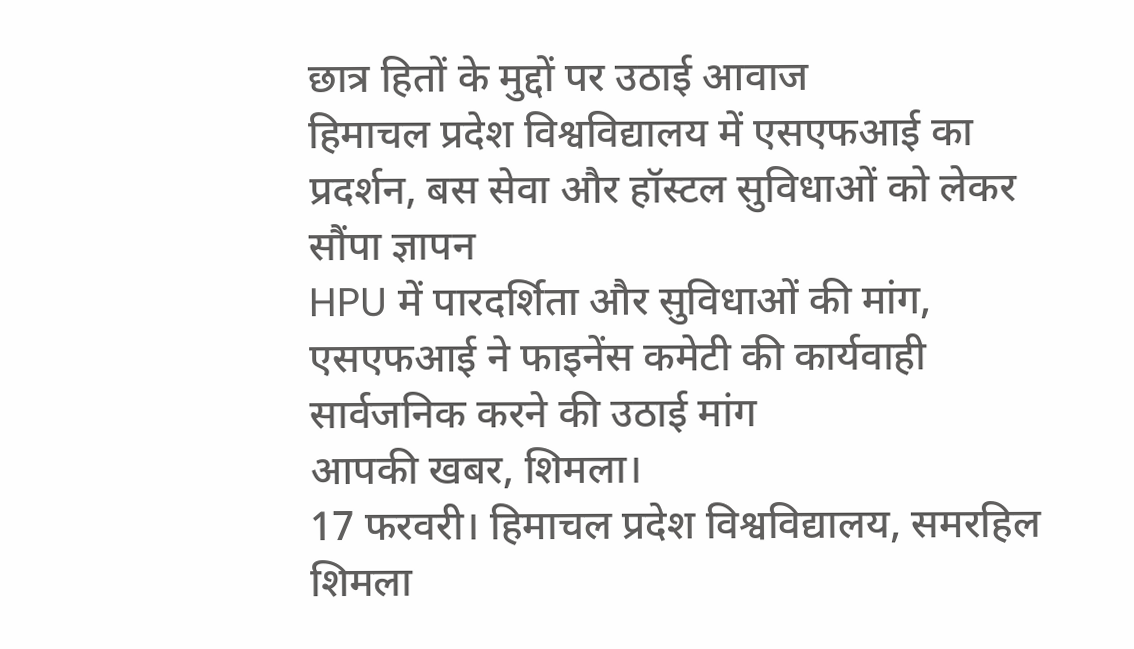छात्र हितों के मुद्दों पर उठाई आवाज
हिमाचल प्रदेश विश्वविद्यालय में एसएफआई का प्रदर्शन, बस सेवा और हॉस्टल सुविधाओं को लेकर सौंपा ज्ञापन
HPU में पारदर्शिता और सुविधाओं की मांग, एसएफआई ने फाइनेंस कमेटी की कार्यवाही सार्वजनिक करने की उठाई मांग
आपकी खबर, शिमला।
17 फरवरी। हिमाचल प्रदेश विश्वविद्यालय, समरहिल शिमला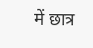में छात्र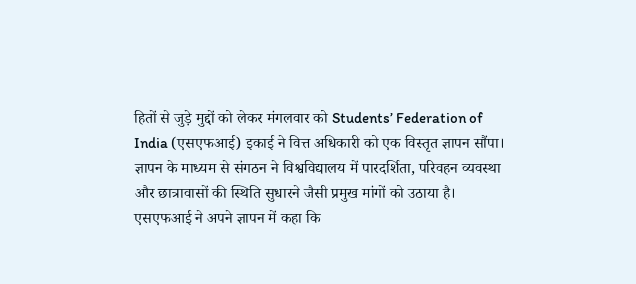हितों से जुड़े मुद्दों को लेकर मंगलवार को Students’ Federation of India (एसएफआई) इकाई ने वित्त अधिकारी को एक विस्तृत ज्ञापन सौंपा। ज्ञापन के माध्यम से संगठन ने विश्वविद्यालय में पारदर्शिता, परिवहन व्यवस्था और छात्रावासों की स्थिति सुधारने जैसी प्रमुख मांगों को उठाया है।
एसएफआई ने अपने ज्ञापन में कहा कि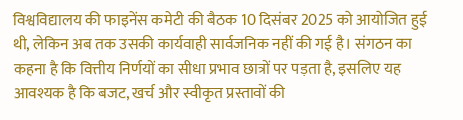विश्वविद्यालय की फाइनेंस कमेटी की बैठक 10 दिसंबर 2025 को आयोजित हुई थी, लेकिन अब तक उसकी कार्यवाही सार्वजनिक नहीं की गई है। संगठन का कहना है कि वित्तीय निर्णयों का सीधा प्रभाव छात्रों पर पड़ता है, इसलिए यह आवश्यक है कि बजट, खर्च और स्वीकृत प्रस्तावों की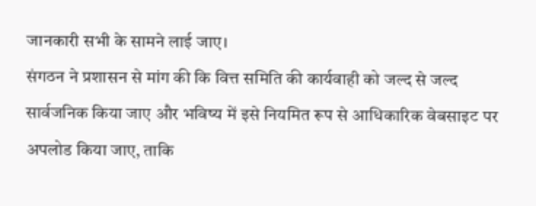जानकारी सभी के सामने लाई जाए।
संगठन ने प्रशासन से मांग की कि वित्त समिति की कार्यवाही को जल्द से जल्द सार्वजनिक किया जाए और भविष्य में इसे नियमित रूप से आधिकारिक वेबसाइट पर अपलोड किया जाए, ताकि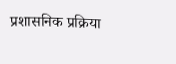प्रशासनिक प्रक्रिया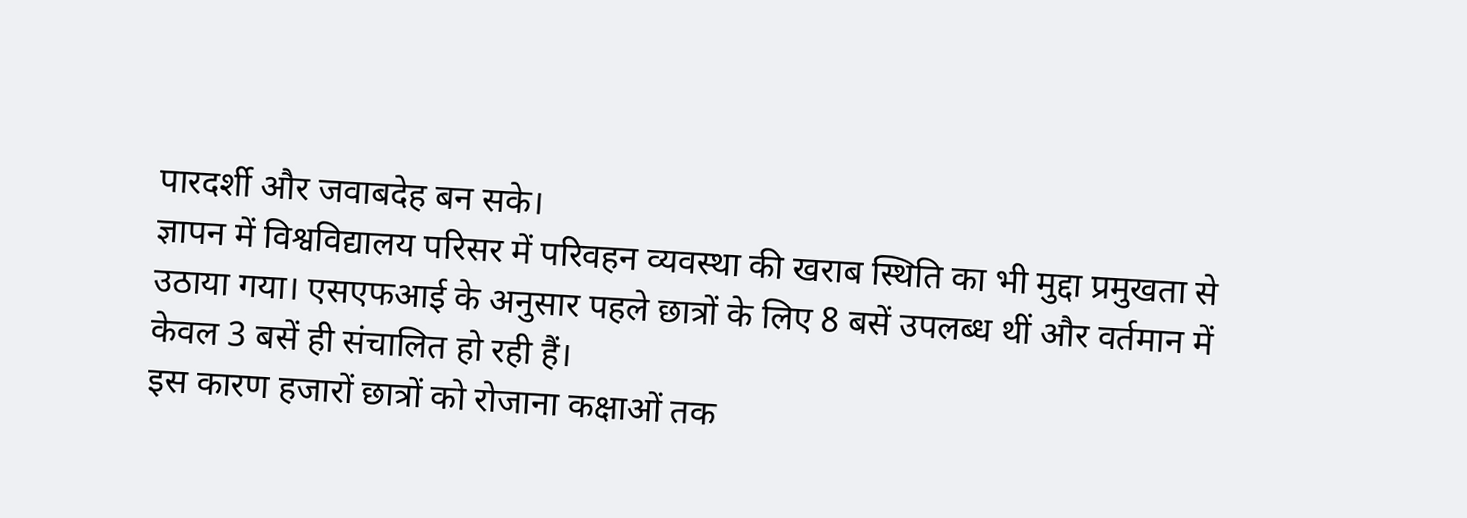पारदर्शी और जवाबदेह बन सके।
ज्ञापन में विश्वविद्यालय परिसर में परिवहन व्यवस्था की खराब स्थिति का भी मुद्दा प्रमुखता से उठाया गया। एसएफआई के अनुसार पहले छात्रों के लिए 8 बसें उपलब्ध थीं और वर्तमान में केवल 3 बसें ही संचालित हो रही हैं।
इस कारण हजारों छात्रों को रोजाना कक्षाओं तक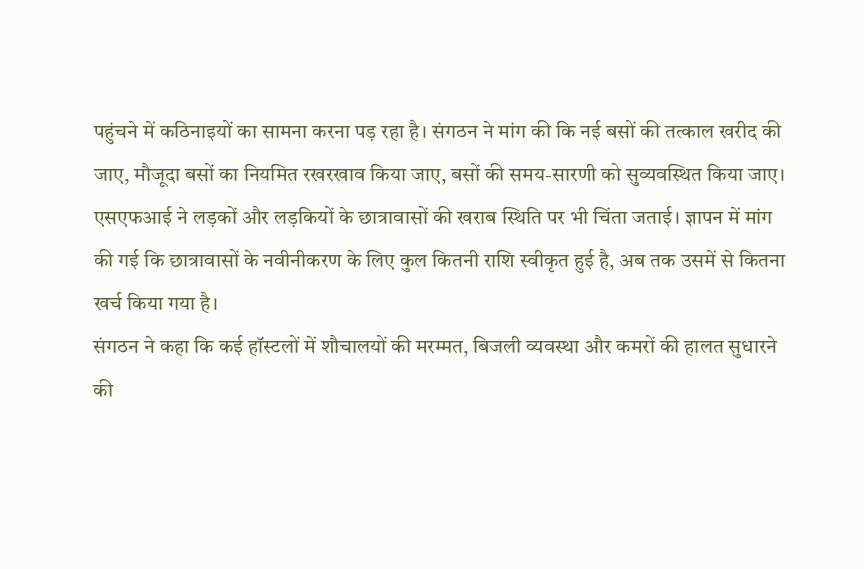पहुंचने में कठिनाइयों का सामना करना पड़ रहा है। संगठन ने मांग की कि नई बसों की तत्काल खरीद की जाए, मौजूदा बसों का नियमित रखरखाव किया जाए, बसों की समय-सारणी को सुव्यवस्थित किया जाए।
एसएफआई ने लड़कों और लड़कियों के छात्रावासों की खराब स्थिति पर भी चिंता जताई। ज्ञापन में मांग की गई कि छात्रावासों के नवीनीकरण के लिए कुल कितनी राशि स्वीकृत हुई है, अब तक उसमें से कितना खर्च किया गया है।
संगठन ने कहा कि कई हॉस्टलों में शौचालयों की मरम्मत, बिजली व्यवस्था और कमरों की हालत सुधारने की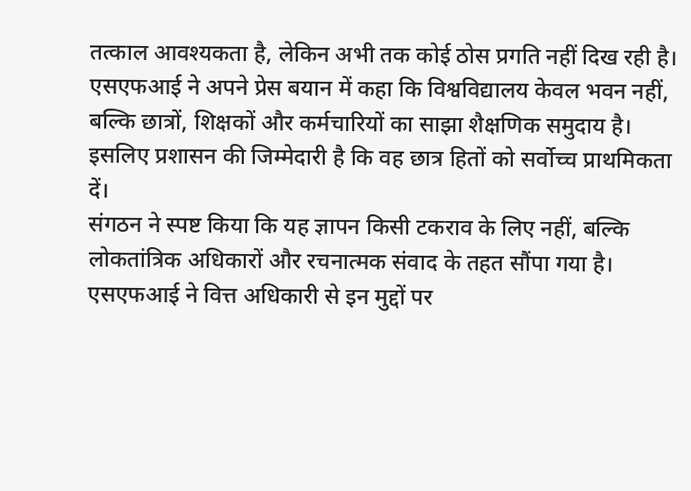तत्काल आवश्यकता है, लेकिन अभी तक कोई ठोस प्रगति नहीं दिख रही है।
एसएफआई ने अपने प्रेस बयान में कहा कि विश्वविद्यालय केवल भवन नहीं, बल्कि छात्रों, शिक्षकों और कर्मचारियों का साझा शैक्षणिक समुदाय है। इसलिए प्रशासन की जिम्मेदारी है कि वह छात्र हितों को सर्वोच्च प्राथमिकता दें।
संगठन ने स्पष्ट किया कि यह ज्ञापन किसी टकराव के लिए नहीं, बल्कि लोकतांत्रिक अधिकारों और रचनात्मक संवाद के तहत सौंपा गया है। एसएफआई ने वित्त अधिकारी से इन मुद्दों पर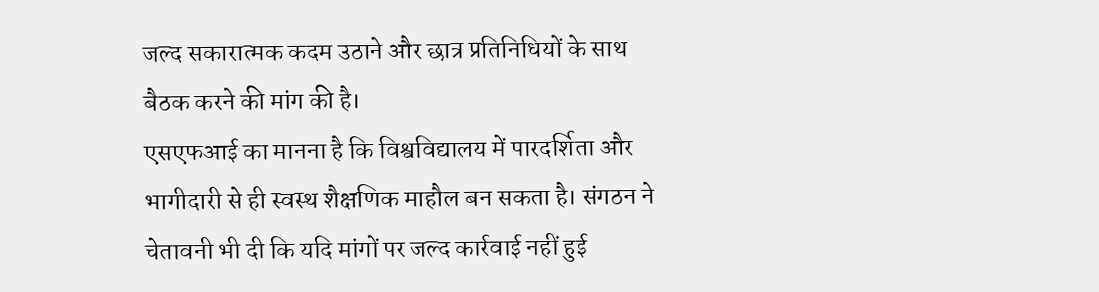जल्द सकारात्मक कदम उठाने और छात्र प्रतिनिधियों के साथ बैठक करने की मांग की है।
एसएफआई का मानना है कि विश्वविद्यालय में पारदर्शिता और भागीदारी से ही स्वस्थ शैक्षणिक माहौल बन सकता है। संगठन ने चेतावनी भी दी कि यदि मांगों पर जल्द कार्रवाई नहीं हुई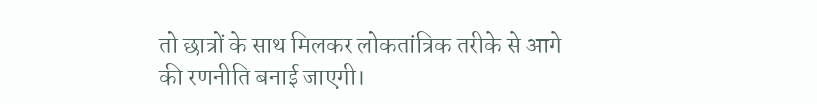तो छात्रों के साथ मिलकर लोकतांत्रिक तरीके से आगे की रणनीति बनाई जाएगी।